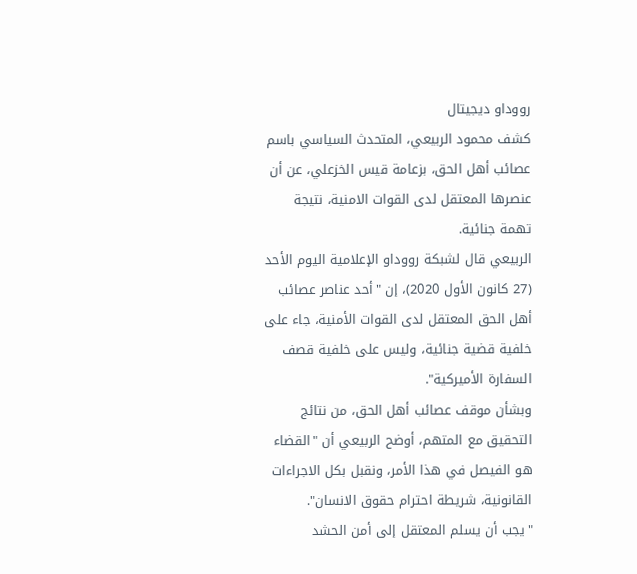رووداو ديجيتال
كشف محمود الربيعي، المتحدث السياسي باسم عصائب أهل الحق، بزعامة قيس الخزعلي، عن أن عنصرها المعتقل لدى القوات الامنية، نتيجة تهمة جنائية.
الربيعي قال لشبكة رووداو الإعلامية اليوم الأحد (27 كانون الأول 2020)، إن "أحد عناصر عصائب أهل الحق المعتقل لدى القوات الأمنية، جاء على خلفية قضية جنائية، وليس على خلفية قصف السفارة الأميركية".
وبشأن موقف عصائب أهل الحق، من نتائج التحقيق مع المتهم، أوضح الربيعي أن "القضاء هو الفيصل في هذا الأمر، ونقبل بكل الاجراءات القانونية، شريطة احترام حقوق الانسان".
"يجب أن يسلم المعتقل إلى أمن الحشد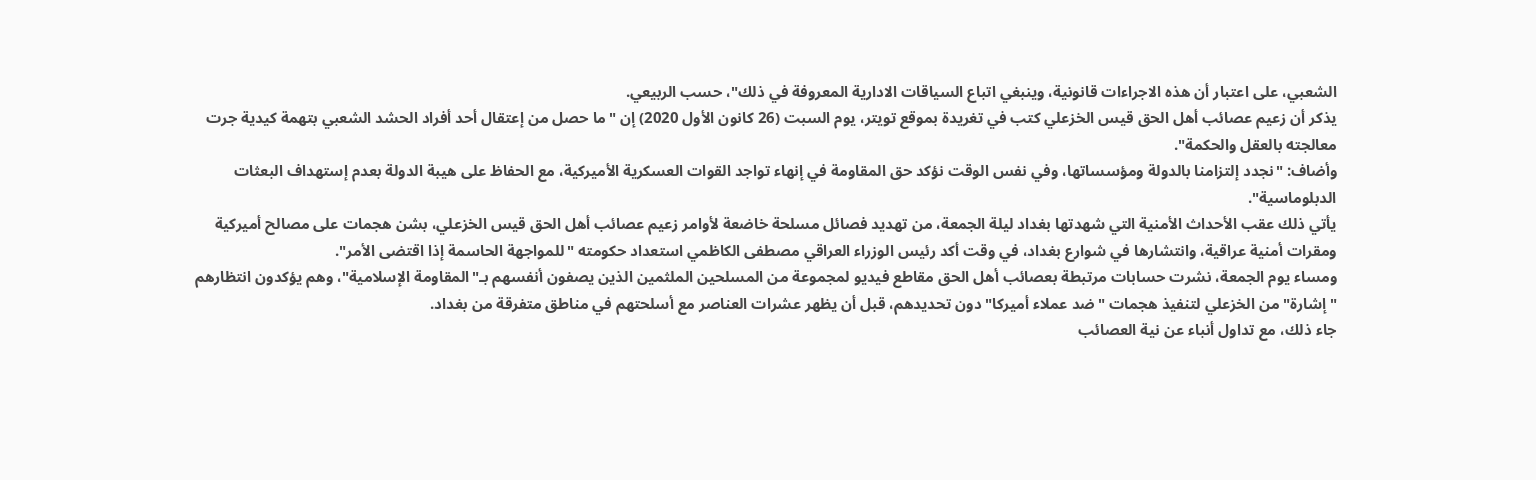الشعبي، على اعتبار أن هذه الاجراءات قانونية، وينبغي اتباع السياقات الادارية المعروفة في ذلك"، حسب الربيعي.
يذكر أن زعيم عصائب أهل الحق قيس الخزعلي كتب في تغريدة بموقع تويتر، يوم السبت (26 كانون الأول 2020) إن "ما حصل من إعتقال أحد أفراد الحشد الشعبي بتهمة كيدية جرت معالجته بالعقل والحكمة".
وأضاف: "نجدد إلتزامنا بالدولة ومؤسساتها، وفي نفس الوقت نؤكد حق المقاومة في إنهاء تواجد القوات العسكرية الأميركية، مع الحفاظ على هيبة الدولة بعدم إستهداف البعثات الدبلوماسية".
يأتي ذلك عقب الأحداث الأمنية التي شهدتها بغداد ليلة الجمعة، من تهديد فصائل مسلحة خاضعة لأوامر زعيم عصائب أهل الحق قيس الخزعلي، بشن هجمات على مصالح أميركية ومقرات أمنية عراقية، وانتشارها في شوارع بغداد، في وقت أكد رئيس الوزراء العراقي مصطفى الكاظمي استعداد حكومته "للمواجهة الحاسمة إذا اقتضى الأمر".
ومساء يوم الجمعة، نشرت حسابات مرتبطة بعصائب أهل الحق مقاطع فيديو لمجموعة من المسلحين الملثمين الذين يصفون أنفسهم بـ"المقاومة الإسلامية"، وهم يؤكدون انتظارهم "إشارة" من الخزعلي لتنفيذ هجمات "ضد عملاء أميركا" دون تحديدهم، قبل أن يظهر عشرات العناصر مع أسلحتهم في مناطق متفرقة من بغداد.
جاء ذلك، مع تداول أنباء عن نية العصائب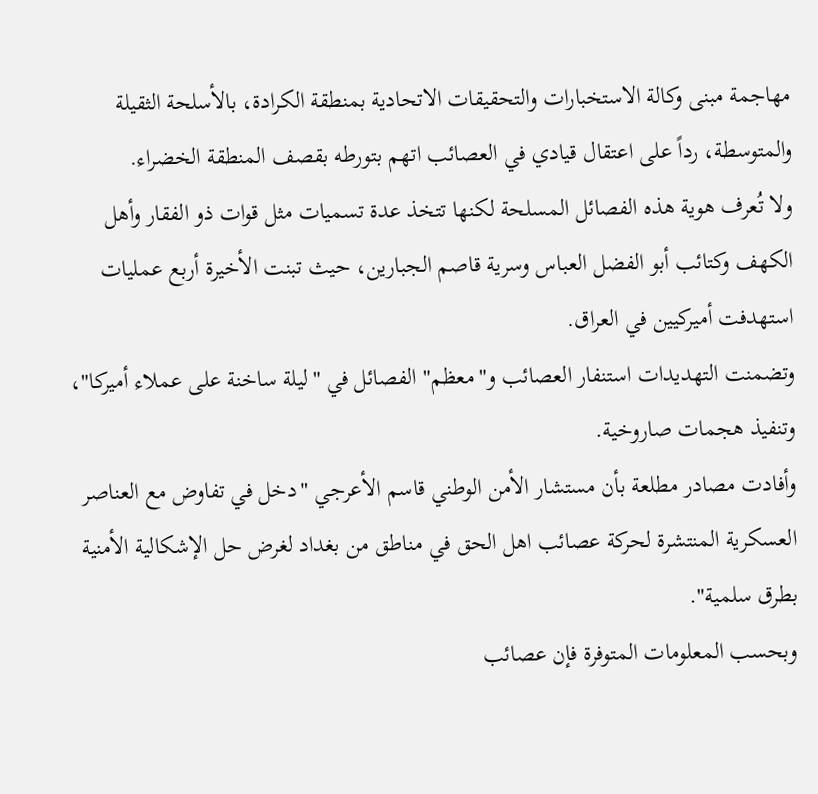مهاجمة مبنى وكالة الاستخبارات والتحقيقات الاتحادية بمنطقة الكرادة، بالأسلحة الثقيلة والمتوسطة، رداً على اعتقال قيادي في العصائب اتهم بتورطه بقصف المنطقة الخضراء.
ولا تُعرف هوية هذه الفصائل المسلحة لكنها تتخذ عدة تسميات مثل قوات ذو الفقار وأهل الكهف وكتائب أبو الفضل العباس وسرية قاصم الجبارين، حيث تبنت الأخيرة أربع عمليات استهدفت أميركيين في العراق.
وتضمنت التهديدات استنفار العصائب و"معظم" الفصائل في "ليلة ساخنة على عملاء أميركا"، وتنفيذ هجمات صاروخية.
وأفادت مصادر مطلعة بأن مستشار الأمن الوطني قاسم الأعرجي "دخل في تفاوض مع العناصر العسكرية المنتشرة لحركة عصائب اهل الحق في مناطق من بغداد لغرض حل الإشكالية الأمنية بطرق سلمية".
وبحسب المعلومات المتوفرة فإن عصائب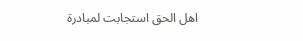اهل الحق استجابت لمبادرة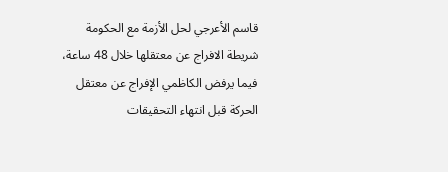قاسم الأعرجي لحل الأزمة مع الحكومة شريطة الافراج عن معتقلها خلال 48 ساعة، فيما يرفض الكاظمي الإفراج عن معتقل الحركة قبل انتهاء التحقيقات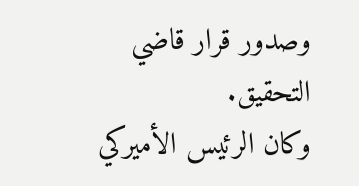وصدور قرار قاضي التحقيق.
وكان الرئيس الأميركي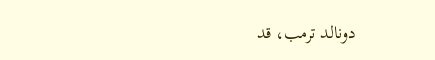دونالد ترمب، قد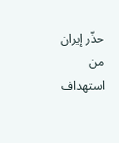حذّر إيران من استهداف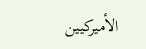الأميركيين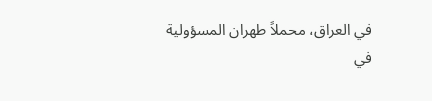في العراق، محملاً طهران المسؤولية في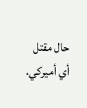حال مقتل أي أميركي.